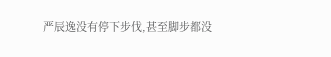严辰逸没有停下步伐,甚至脚步都没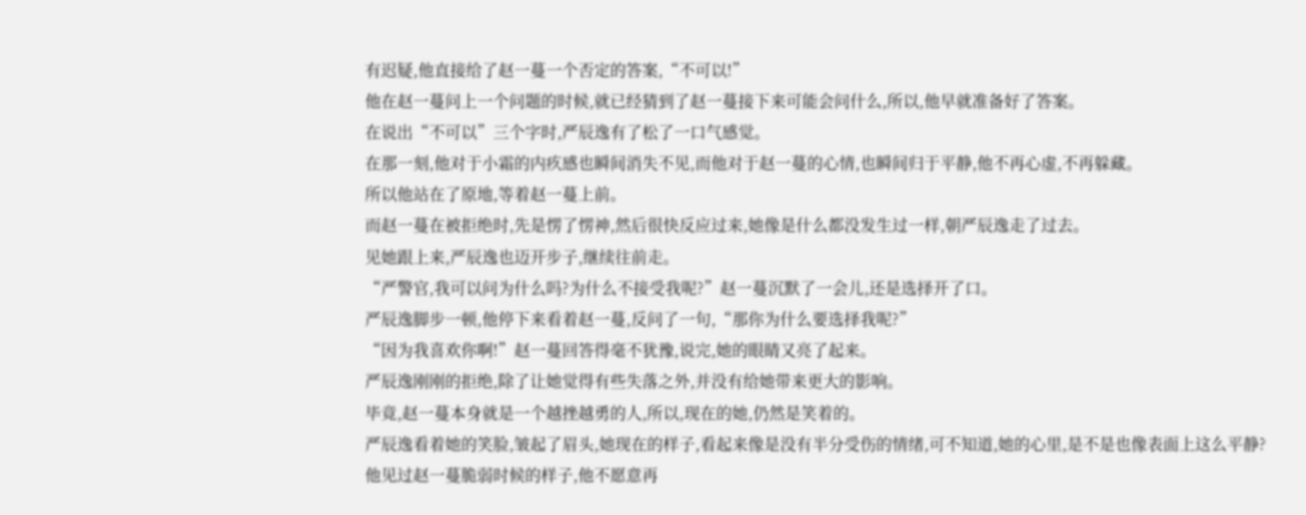有迟疑,他直接给了赵一蔓一个否定的答案,“不可以!”
他在赵一蔓问上一个问题的时候,就已经猜到了赵一蔓接下来可能会问什么,所以,他早就准备好了答案。
在说出“不可以”三个字时,严辰逸有了松了一口气感觉。
在那一刻,他对于小霜的内疚感也瞬间消失不见,而他对于赵一蔓的心情,也瞬间归于平静,他不再心虚,不再躲藏。
所以他站在了原地,等着赵一蔓上前。
而赵一蔓在被拒绝时,先是愣了愣神,然后很快反应过来,她像是什么都没发生过一样,朝严辰逸走了过去。
见她跟上来,严辰逸也迈开步子,继续往前走。
“严警官,我可以问为什么吗?为什么不接受我呢?”赵一蔓沉默了一会儿,还是选择开了口。
严辰逸脚步一顿,他停下来看着赵一蔓,反问了一句,“那你为什么要选择我呢?”
“因为我喜欢你啊!”赵一蔓回答得毫不犹豫,说完,她的眼睛又亮了起来。
严辰逸刚刚的拒绝,除了让她觉得有些失落之外,并没有给她带来更大的影响。
毕竟,赵一蔓本身就是一个越挫越勇的人,所以,现在的她,仍然是笑着的。
严辰逸看着她的笑脸,皱起了眉头,她现在的样子,看起来像是没有半分受伤的情绪,可不知道,她的心里,是不是也像表面上这么平静?
他见过赵一蔓脆弱时候的样子,他不愿意再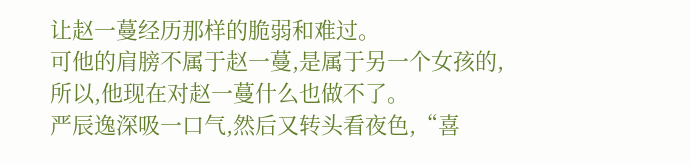让赵一蔓经历那样的脆弱和难过。
可他的肩膀不属于赵一蔓,是属于另一个女孩的,所以,他现在对赵一蔓什么也做不了。
严辰逸深吸一口气,然后又转头看夜色,“喜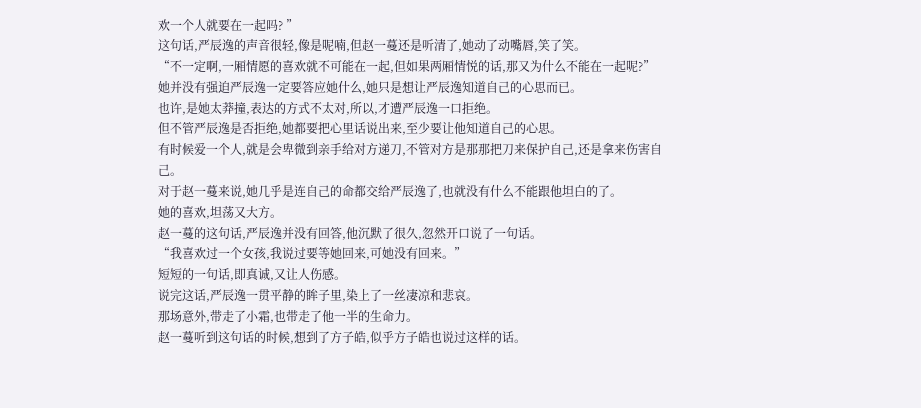欢一个人就要在一起吗? ”
这句话,严辰逸的声音很轻,像是呢喃,但赵一蔓还是听清了,她动了动嘴唇,笑了笑。
“不一定啊,一厢情愿的喜欢就不可能在一起,但如果两厢情悦的话,那又为什么不能在一起呢?”
她并没有强迫严辰逸一定要答应她什么,她只是想让严辰逸知道自己的心思而已。
也许,是她太莽撞,表达的方式不太对,所以,才遭严辰逸一口拒绝。
但不管严辰逸是否拒绝,她都要把心里话说出来,至少要让他知道自己的心思。
有时候爱一个人,就是会卑微到亲手给对方递刀,不管对方是那那把刀来保护自己,还是拿来伤害自己。
对于赵一蔓来说,她几乎是连自己的命都交给严辰逸了,也就没有什么不能跟他坦白的了。
她的喜欢,坦荡又大方。
赵一蔓的这句话,严辰逸并没有回答,他沉默了很久,忽然开口说了一句话。
“我喜欢过一个女孩,我说过要等她回来,可她没有回来。”
短短的一句话,即真诚,又让人伤感。
说完这话,严辰逸一贯平静的眸子里,染上了一丝凄凉和悲哀。
那场意外,带走了小霜,也带走了他一半的生命力。
赵一蔓听到这句话的时候,想到了方子皓,似乎方子皓也说过这样的话。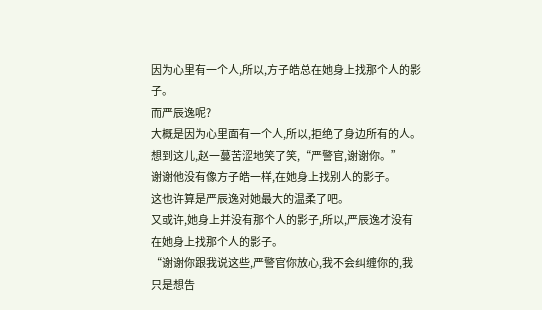因为心里有一个人,所以,方子皓总在她身上找那个人的影子。
而严辰逸呢?
大概是因为心里面有一个人,所以,拒绝了身边所有的人。
想到这儿,赵一蔓苦涩地笑了笑,“严警官,谢谢你。”
谢谢他没有像方子皓一样,在她身上找别人的影子。
这也许算是严辰逸对她最大的温柔了吧。
又或许,她身上并没有那个人的影子,所以,严辰逸才没有在她身上找那个人的影子。
“谢谢你跟我说这些,严警官你放心,我不会纠缠你的,我只是想告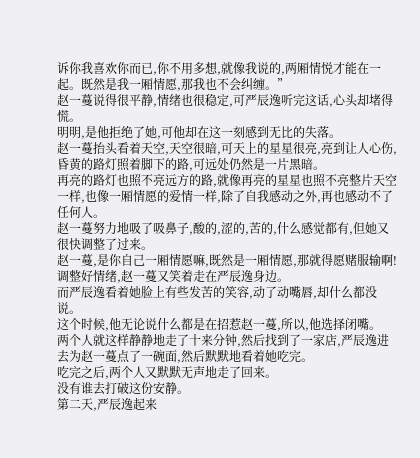诉你我喜欢你而已,你不用多想,就像我说的,两厢情悦才能在一起。既然是我一厢情愿,那我也不会纠缠。”
赵一蔓说得很平静,情绪也很稳定,可严辰逸听完这话,心头却堵得慌。
明明,是他拒绝了她,可他却在这一刻感到无比的失落。
赵一蔓抬头看着天空,天空很暗,可天上的星星很亮,亮到让人心伤,昏黄的路灯照着脚下的路,可远处仍然是一片黑暗。
再亮的路灯也照不亮远方的路,就像再亮的星星也照不亮整片天空一样,也像一厢情愿的爱情一样,除了自我感动之外,再也感动不了任何人。
赵一蔓努力地吸了吸鼻子,酸的,涩的,苦的,什么感觉都有,但她又很快调整了过来。
赵一蔓,是你自己一厢情愿嘛,既然是一厢情愿,那就得愿赌服输啊!
调整好情绪,赵一蔓又笑着走在严辰逸身边。
而严辰逸看着她脸上有些发苦的笑容,动了动嘴唇,却什么都没说。
这个时候,他无论说什么都是在招惹赵一蔓,所以,他选择闭嘴。
两个人就这样静静地走了十来分钟,然后找到了一家店,严辰逸进去为赵一蔓点了一碗面,然后默默地看着她吃完。
吃完之后,两个人又默默无声地走了回来。
没有谁去打破这份安静。
第二天,严辰逸起来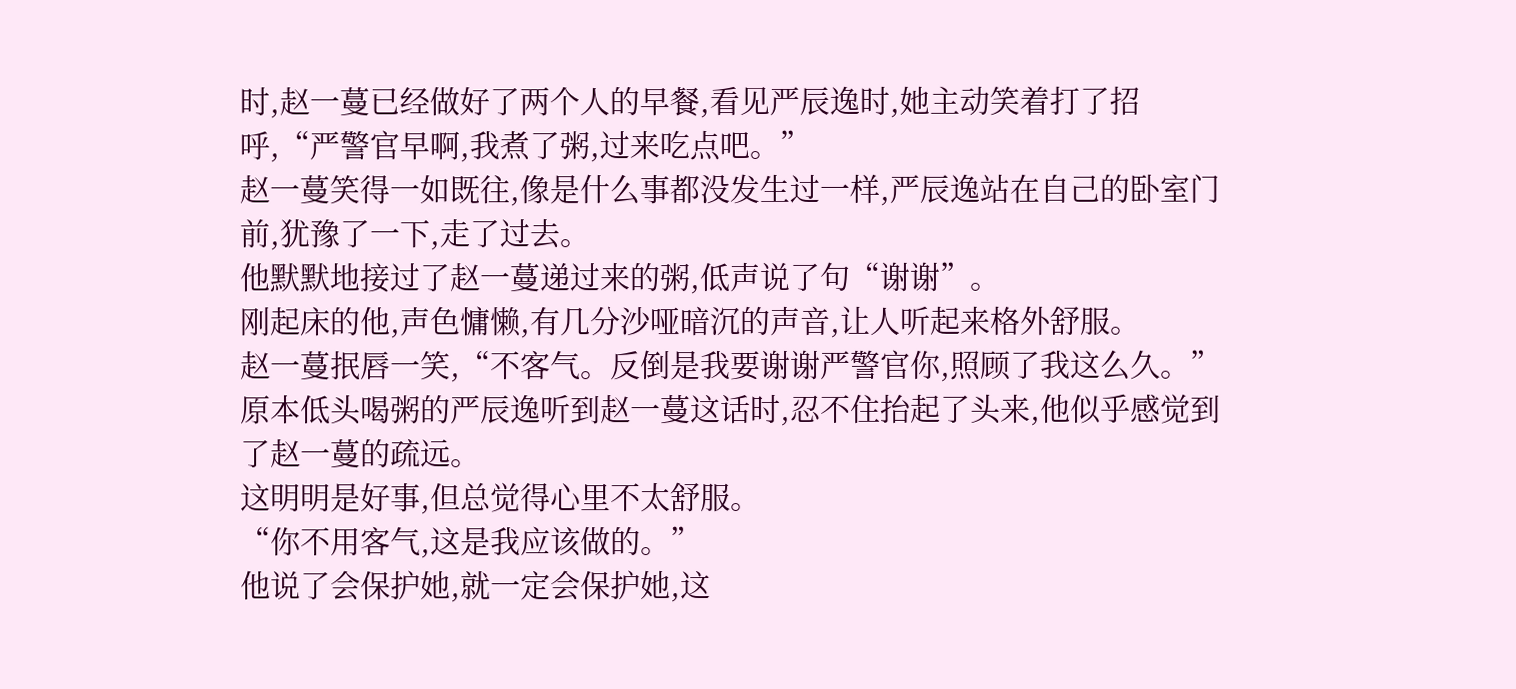时,赵一蔓已经做好了两个人的早餐,看见严辰逸时,她主动笑着打了招呼,“严警官早啊,我煮了粥,过来吃点吧。”
赵一蔓笑得一如既往,像是什么事都没发生过一样,严辰逸站在自己的卧室门前,犹豫了一下,走了过去。
他默默地接过了赵一蔓递过来的粥,低声说了句“谢谢”。
刚起床的他,声色慵懒,有几分沙哑暗沉的声音,让人听起来格外舒服。
赵一蔓抿唇一笑,“不客气。反倒是我要谢谢严警官你,照顾了我这么久。”
原本低头喝粥的严辰逸听到赵一蔓这话时,忍不住抬起了头来,他似乎感觉到了赵一蔓的疏远。
这明明是好事,但总觉得心里不太舒服。
“你不用客气,这是我应该做的。”
他说了会保护她,就一定会保护她,这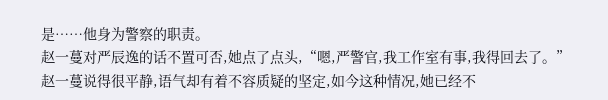是……他身为警察的职责。
赵一蔓对严辰逸的话不置可否,她点了点头,“嗯,严警官,我工作室有事,我得回去了。”
赵一蔓说得很平静,语气却有着不容质疑的坚定,如今这种情况,她已经不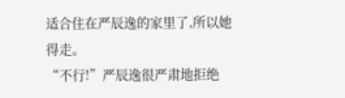适合住在严辰逸的家里了,所以她得走。
“不行!”严辰逸很严肃地拒绝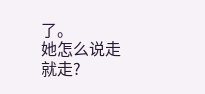了。
她怎么说走就走?